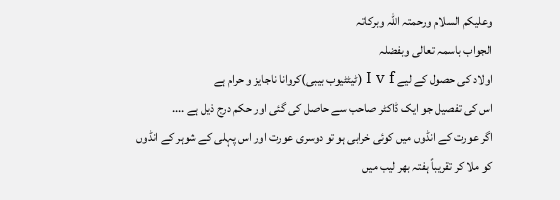وعلیکم السلام ورحمتہ اللہ وبرکاتہ
الجواب باسمہ تعالی وبفضلہ
اولاد کی حصول کے لیے I v f (ٹیٹٹیوب بیبی)کروانا ناجایز و حرام ہے
اس کی تفصیل جو ایک ڈاکٹر صاحب سے حاصل کی گئی اور حکم درج ذیل ہے ....
اگر عورت کے انڈوں میں کوئی خرابی ہو تو دوسری عورت اور اس پہلی کے شوہر کے انڈوں کو ملا کر تقریباً ہفتہ بھر لیب میں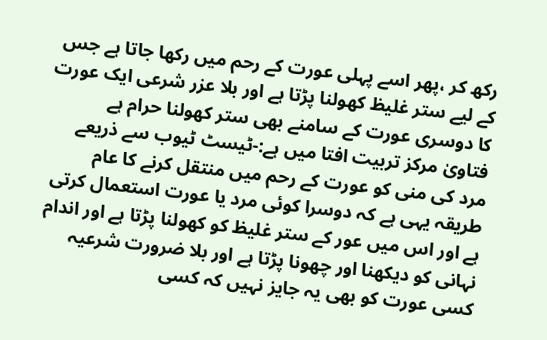رکھ کر ،پھر اسے پہلی عورت کے رحم میں رکھا جاتا ہے جس کے لیے ستر غلیظ کھولنا پڑتا ہے اور بلا عزر شرعی ایک عورت کا دوسری عورت کے سامنے بھی ستر کھولنا حرام ہے
فتاویٰ مرکز تربیت افتا میں ہے:-ٹیسٹ ٹیوب سے ذریعے مرد کی منی کو عورت کے رحم میں منتقل کرنے کا عام طریقہ یہی ہے کہ دوسرا کوئی مرد یا عورت استعمال کرتی ہے اور اس میں عور کے ستر غلیظ کو کھولنا پڑتا ہے اور اندام نہانی کو دیکھنا اور چھونا پڑتا ہے اور بلا ضرورت شرعیہ کسی عورت کو بھی یہ جایز نہیں کہ کسی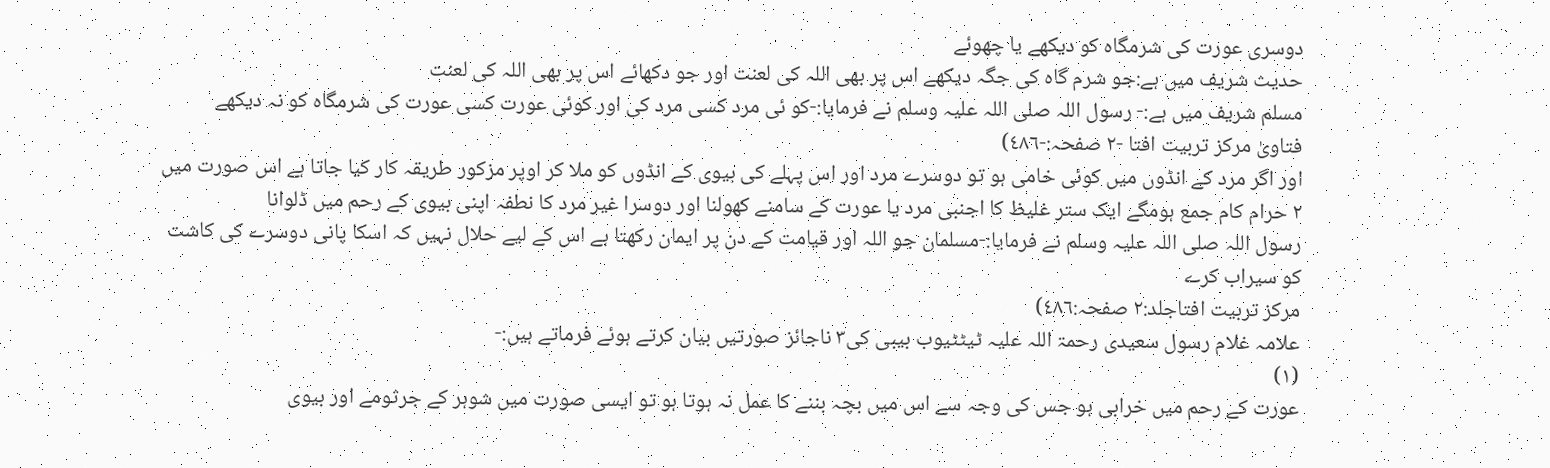دوسری عورت کی شرمگاہ کو دیکھے یا چھوئے
حدیث شریف میں ہے:جو شرم گاہ کی جگہ دیکھے اس پر بھی اللہ کی لعنت اور جو دکھائے اس پر بھی اللہ کی لعنت
مسلم شریف میں ہے:- رسول اللہ صلی اللہ علیہ وسلم نے فرمایا:-کو ئی مرد کسی مرد کی اور کوئی عورت کسی عورت کی شرمگاہ کو نہ دیکھے
فتاویٰ مرکز تربیت افتا -٢ صفحہ:-٤٨٦)
اور اگر مرد کے انڈوں میں کوئی خامی ہو تو دوسرے مرد اور اس پہلے کی بیوی کے انڈوں کو ملا کر اوپر مزکور طریقہ کار کیا جاتا ہے اس صورت میں ٢ حرام کام جمع ہومگے ایک ستر غلیظ کا اجنبی مرد یا عورت کے سامنے کھولنا اور دوسرا غیر مرد کا نطفہ اپنی بیوی کے رحم میں ڈلوانا
رسول اللہ صلی اللہ علیہ وسلم نے فرمایا:-مسلمان جو اللہ اور قیامت کے دن پر ایمان رکھتا ہے اس کے لیے حلال نہیں کہ اسکا پانی دوسرے کی کاشت کو سیراب کرے
مرکز تربیت افتاجلد:٢ صفحہ:٤٨٦)
علامہ غلام رسول سعیدی رحمۃ اللہ علیہ ٹیٹٹیوب بیبی کی٣ ناجائز صورتیں بیان کرتے ہوئے فرماتے ہیں:-
(١)
عورت کے رحم میں خرابی ہو جس کی وجہ سے اس میں بچہ بننے کا عمل نہ ہوتا ہو تو ایسی صورت میں شوہر کے جرثومے اور بیوی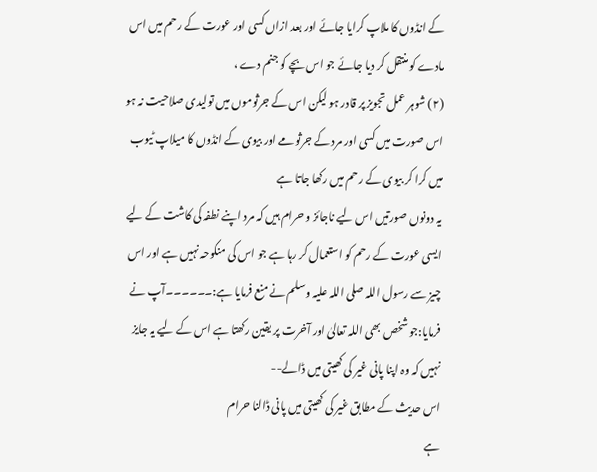کے انڈوں کا ملاپ کرایا جائے اور بعد ازاں کسی اور عورت کے رحم میں اس مادے کو منتقل کر دیا جائے جو اس بچے کو جنم دے ،
(٢) شوہر عمل تجویز پر قادر ہو لیکن اس کے جرثوموں میں تولیدی صلاحیت نہ ہو اس صورت میں کسی اور مرد کے جرثومے اور بیوی کے انڈوں کا میلاپ ٹیوب میں کرا کر بیوی کے رحم میں رکھا جاتا ہے
یہ دونوں صورتیں اس لیے ناجائز و حرام ہیں کہ مرد اپنے نطفہ کی کاشت کے لیے ایسی عورت کے رحم کو استعمال کر رہا ہے جو اس کی منکوحہ نہیں ہے اور اس چیز سے رسول اللہ صلی اللہ علیہ وسلم نے منع فرمایا ہے:۔۔۔۔۔۔آپ نے فرمایا:جو شخص بھی اللہ تعالیٰ اور آخرت پر یقین رکھتا ہے اس کے لیے یہ جایز نہیں کہ وہ اپنا پانی غیر کی کھیتی میں ڈالے--
اس حدیث کے مطابق غیر کی کھیتی میں پانی ڈالنا حرام
ہے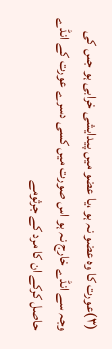(٣)عورت کا وہ عضو نہ ہو ،یا عضو میں پیدایشی خرابی ہو جس کی وجہ سے انڈے خارج نہ ہو اس صورت میں کسی دسرے عورت کے انڈے حاصل کرکے ان کا مرد کے جرثومے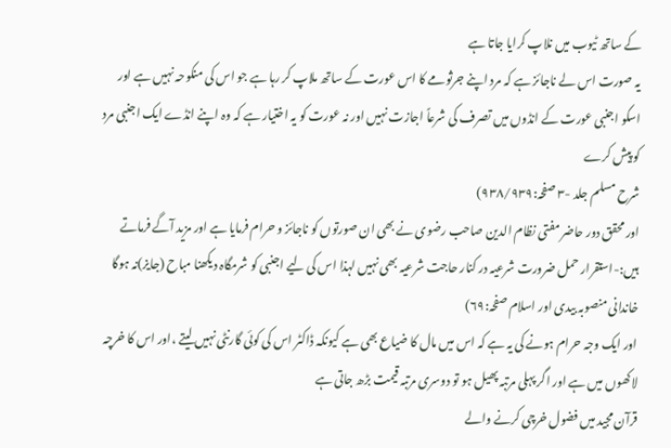کے ساتھ ٹیوب میں نلاپ کرایا جاتا ہے
یہ صورت اس لے ناجائز ہے کہ مرد اپنے جرثومے کا اس عورت کے ساتھ ملاپ کر رہا ہے جو اس کی منکوحہ نہیں ہے اور اسکو اجنبی عورت کے انڈوں میں تصرف کی شرعاً اجازت نہیں اور نہ عورت کو یہ اختیار ہے کہ وہ اپنے انڈے ایک اجنبی مرد کو پیش کرے
شرح مسلم جلد -٣ صفحہ:٩٣٨/٩٣٩)
اور محقق دور حاضر مفتی نظام الدین صاحب رضوی نے بھی ان صورتوں کو ناجائز و حرام فرمایا ہے اور مزید آگے فرماتے ہیں:-استقرار حمل ضرورت شرعیہ در کنار حاجت شرعیہ بھی نہیں لہذا اس کی لیے اجنبی کو شرمگاہ دیکھنا مباح (جایز)نہ ہوگا
خاندانی منصوبہ بیدی اور اسلام صفحہ:٦٩)
اور ایک وجہ حرام ہونے کی یہ ہے کہ اس میں مال کا ضیاع بھی ہے کیونکہ ڈاکٹر اس کی کوئی گارنٹی نہیں لیتے ،اور اس کا خرچہ لاکھوں میں ہے اور اگر پہلی مرتبہ پھیل ہو تو دوسری مرتبہ قیمت بڑھ جاتی ہے
قرآن مجید میں فضول خرچی کرنے والے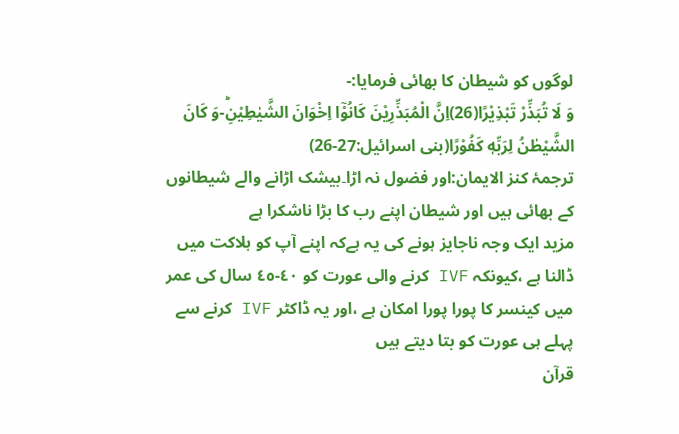لوگوں کو شیطان کا بھائی فرمایا:-
وَ لَا تُبَذِّرْ تَبْذِیْرًا(26)اِنَّ الْمُبَذِّرِیْنَ كَانُوْۤا اِخْوَانَ الشَّیٰطِیْنِؕ-وَ كَانَ الشَّیْطٰنُ لِرَبِّهٖ كَفُوْرًا(بنی اسرائیل:27-26)
ترجمۂ کنز الایمان:اور فضول نہ اڑا۔بیشک اڑانے والے شیطانوں کے بھائی ہیں اور شیطان اپنے رب کا بڑا ناشکرا ہے
مزید ایک وجہ ناجایز ہونے کی یہ ہےکہ اپنے آپ کو ہلاکت میں ڈالنا ہے ،کیونکہ IVF کرنے والی عورت کو ٤٠-٤٥ سال کی عمر میں کینسر کا پورا پورا امکان ہے ،اور یہ ڈاکٹر IVF کرنے سے پہلے ہی عورت کو بتا دیتے ہیں
قرآن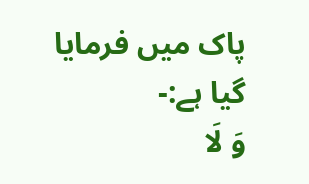پاک میں فرمایا گیا ہے:-
وَ لَا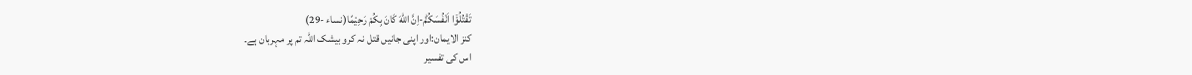تَقْتُلُوْۤا اَنْفُسَكُمْؕ-اِنَّ اللّٰهَ كَانَ بِكُمْ رَحِیْمًا(نساء -29)
کنز الایمان:اور اپنی جانیں قتل نہ کرو بیشک اللہ تم پر مہربان ہے۔
اس کی تفسیر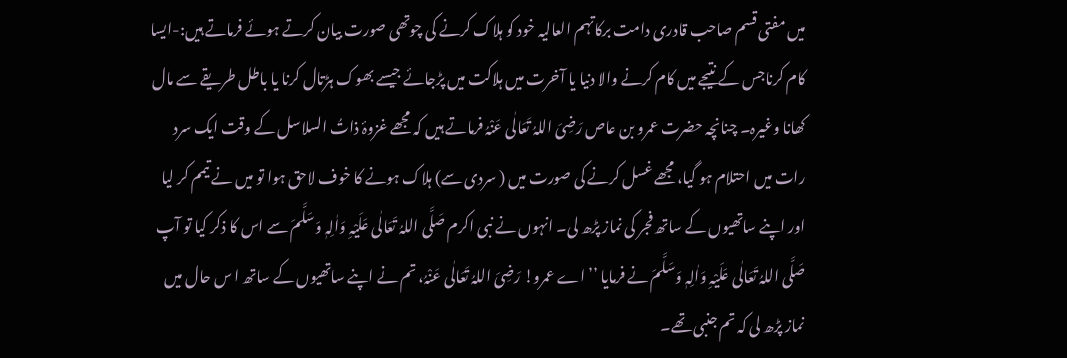میں مفتی قسم صاحب قادری دامت برکاتہم العالیہ خود کو ہلاک کرنے کی چوتھی صورت بیان کرتے ہوئے فرماتے ہیں:-ایسا کام کرناجس کے نتیجے میں کام کرنے والا دنیا یا آخرت میں ہلاکت میں پڑجائے جیسے بھوک ہڑتال کرنا یا باطل طریقے سے مال کھانا وغیرہ۔ چنانچہ حضرت عمرو بن عاص رَضِیَ اللہُ تَعَالٰی عَنْہُ فرماتے ہیں کہ مجھے غزوۂ ذاتُ السلاسل کے وقت ایک سرد رات میں احتلام ہو گیا، مجھے غسل کرنے کی صورت میں ( سردی سے) ہلاک ہونے کا خوف لاحق ہوا تو میں نے تیمم کر لیا اور اپنے ساتھیوں کے ساتھ فجر کی نماز پڑھ لی۔ انہوں نے نبی اکرم صَلَّی اللہُ تَعَالٰی عَلَیْہِ وَاٰلِہٖ وَسَلَّمَ سے اس کا ذکر کیا تو آپ صَلَّی اللہُ تَعَالٰی عَلَیْہِ وَاٰلِہٖ وَسَلَّمَ نے فرمایا ’’ اے عمرو! رَضِیَ اللہُ تَعَالٰی عَنْہُ، تم نے اپنے ساتھیوں کے ساتھ ا س حال میں نماز پڑھ لی کہ تم جنبی تھے۔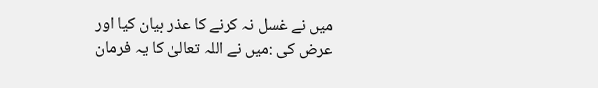میں نے غسل نہ کرنے کا عذر بیان کیا اور عرض کی :میں نے اللہ تعالیٰ کا یہ فرمان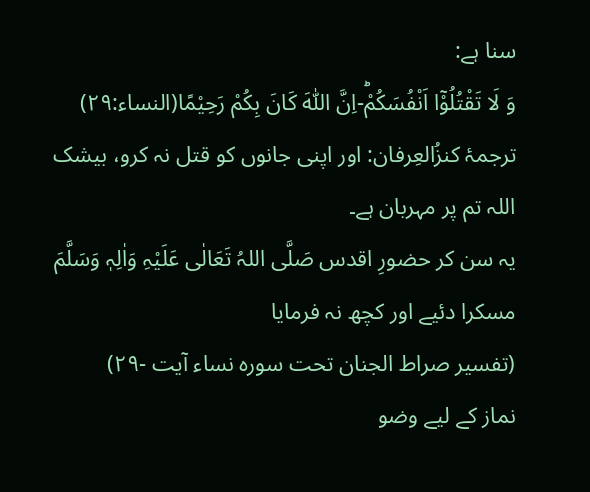سنا ہے:
وَ لَا تَقْتُلُوْۤا اَنْفُسَكُمْؕ-اِنَّ اللّٰهَ كَانَ بِكُمْ رَحِیْمًا(النساء:۲۹)
ترجمۂ کنزُالعِرفان: اور اپنی جانوں کو قتل نہ کرو، بیشک اللہ تم پر مہربان ہے۔
یہ سن کر حضورِ اقدس صَلَّی اللہُ تَعَالٰی عَلَیْہِ وَاٰلِہٖ وَسَلَّمَ مسکرا دئیے اور کچھ نہ فرمایا
(تفسیر صراط الجنان تحت سورہ نساء آیت -٢٩)
نماز کے لیے وضو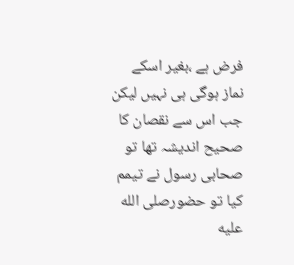فرض ہے ،بغیر اسکے نماز ہوگی ہی نہیں لیکن جب اس سے نقصان کا صحیح اندیشہ تھا تو صحابی رسول نے تیمم کیا تو حضورصلى الله عليه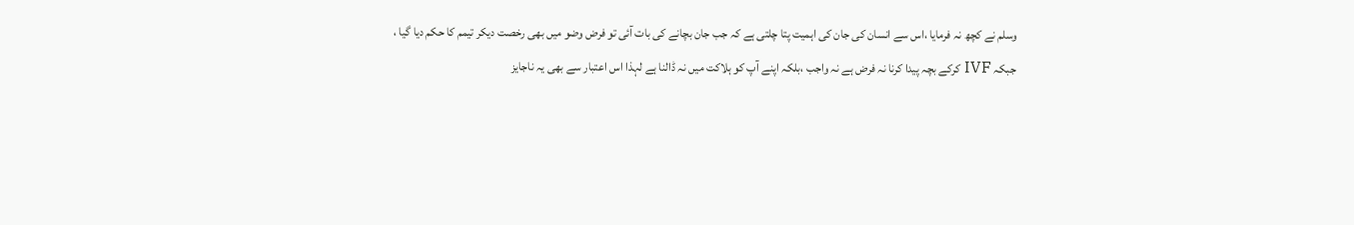وسلم نے کچھ نہ فرمایا ،اس سے انسان کی جان کی اہمیت پتا چلتی ہے کہ جب جان بچانے کی بات آئی تو فرض وضو میں بھی رخصت دیکر تیمم کا حکم دیا گیا ،
جبکہ IVF کرکے بچہ پیدا کرنا نہ فرض ہے نہ واجب ،بلکہ اپنے آپ کو ہلاکت میں نہ ڈالنا ہے لہذا اس اعتبار سے بھی یہ ناجایز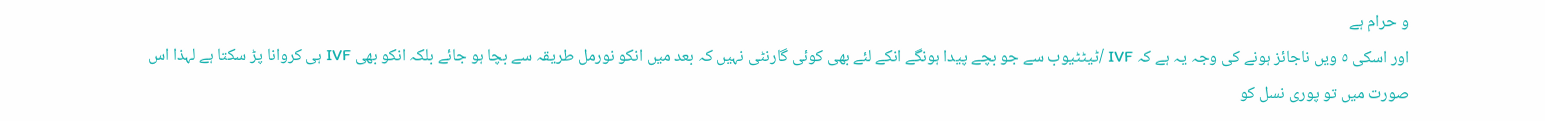و حرام ہے
اور اسکی ٥ ویں ناجائز ہونے کی وجہ یہ ہے کہ IVF /ٹیٹٹیوب سے جو بچے پیدا ہونگے انکے لئے بھی کوئی گارنٹی نہیں کہ بعد میں انکو نورمل طریقہ سے بچا ہو جائے بلکہ انکو بھی IVF ہی کروانا پڑ سکتا ہے لہذا اس صورت میں تو پوری نسل کو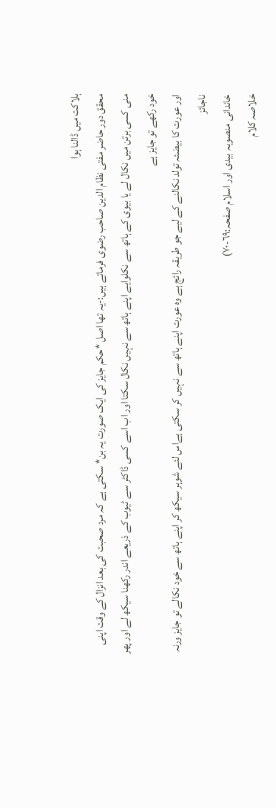ہلاکت میں ڈالنا ہوا
محقق دور حاضر مفتی نظام الدین صاحب رضوی فرماتے ہیں:-یہ تھا اصل *حکم جایز کی ایک صورت یہ بن* سکتی ہے کہ مرد صحبت کی بعد انزال کے وقت اپنی منی کسی برتن میں نکال لے یا بیوی کے ہاتھ سے نکلوایے اپنے ہاتھ سے نہیں نکال سکتا اور اب اسے کسی ڈاکٹر سے ٹیوب کے ذریعے اندر رکھنا سیکھ لے اور پھر خود رکھے تو جایز ہے
اور عورت کا بیضئہ تولد نکالنے کے لیے جو طریقہ رائج ہے وہ عورت اپنے ہاتھ سے نہیں کر سکتی ہےاس لئے شوہر سیکھ کر اپنے ہاتھ سے خود نکالے تو جایز ورنہ ناجائز
خاندانی منصوبہ بیدی اور اسلام صفحہ:٦٩-٧٠)
خلاصہ کلام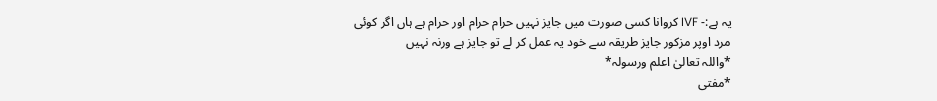یہ ہے:- IVF کروانا کسی صورت میں جایز نہیں حرام حرام اور حرام ہے ہاں اگر کوئی مرد اوپر مزکور جایز طریقہ سے خود یہ عمل کر لے تو جایز ہے ورنہ نہیں
*واللہ تعالیٰ اعلم ورسولہ*
*مفتی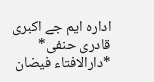ادارہ ایم جے اکبری قادری حنفی*
*دارالافتاء فیضان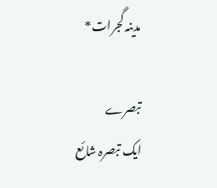مدینہ گجرات*

تبصرے
ایک تبصرہ شائع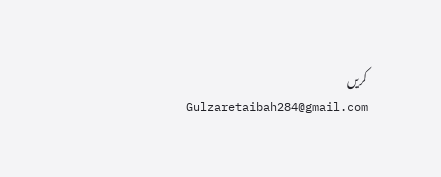کریں
Gulzaretaibah284@gmail.com